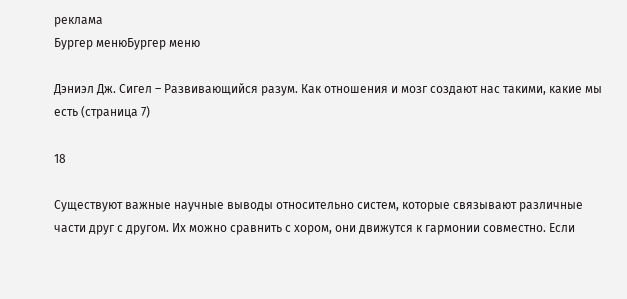реклама
Бургер менюБургер меню

Дэниэл Дж. Сигел – Развивающийся разум. Как отношения и мозг создают нас такими, какие мы есть (страница 7)

18

Существуют важные научные выводы относительно систем, которые связывают различные части друг с другом. Их можно сравнить с хором, они движутся к гармонии совместно. Если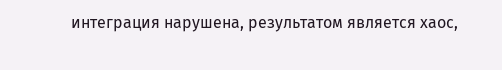интеграция нарушена, результатом является хаос,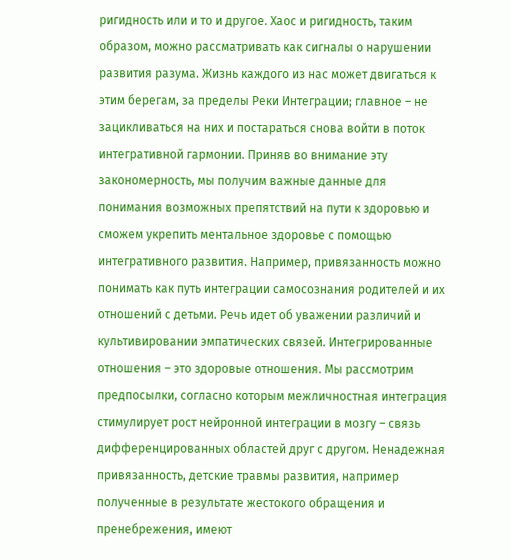ригидность или и то и другое. Хаос и ригидность, таким образом, можно рассматривать как сигналы о нарушении развития разума. Жизнь каждого из нас может двигаться к этим берегам, за пределы Реки Интеграции; главное – не зацикливаться на них и постараться снова войти в поток интегративной гармонии. Приняв во внимание эту закономерность, мы получим важные данные для понимания возможных препятствий на пути к здоровью и сможем укрепить ментальное здоровье с помощью интегративного развития. Например, привязанность можно понимать как путь интеграции самосознания родителей и их отношений с детьми. Речь идет об уважении различий и культивировании эмпатических связей. Интегрированные отношения – это здоровые отношения. Мы рассмотрим предпосылки, согласно которым межличностная интеграция стимулирует рост нейронной интеграции в мозгу – связь дифференцированных областей друг с другом. Ненадежная привязанность, детские травмы развития, например полученные в результате жестокого обращения и пренебрежения, имеют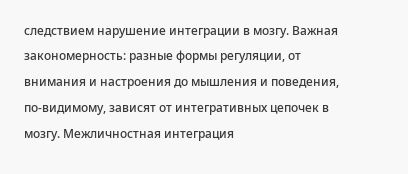следствием нарушение интеграции в мозгу. Важная закономерность: разные формы регуляции, от внимания и настроения до мышления и поведения, по-видимому, зависят от интегративных цепочек в мозгу. Межличностная интеграция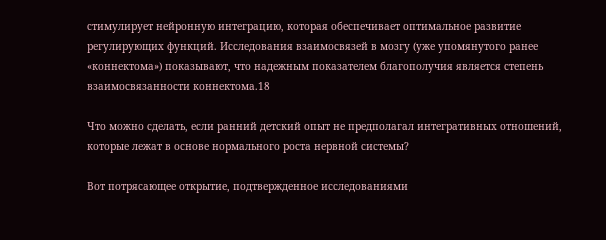стимулирует нейронную интеграцию, которая обеспечивает оптимальное развитие регулирующих функций. Исследования взаимосвязей в мозгу (уже упомянутого ранее «коннектома») показывают, что надежным показателем благополучия является степень взаимосвязанности коннектома.18

Что можно сделать, если ранний детский опыт не предполагал интегративных отношений, которые лежат в основе нормального роста нервной системы?

Вот потрясающее открытие, подтвержденное исследованиями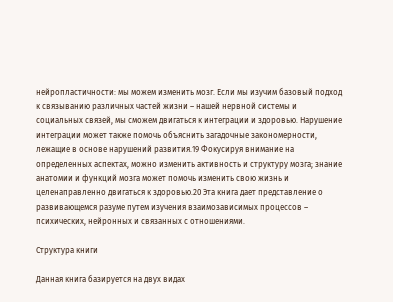нейропластичности: мы можем изменить мозг. Если мы изучим базовый подход к связыванию различных частей жизни – нашей нервной системы и социальных связей, мы сможем двигаться к интеграции и здоровью. Нарушение интеграции может также помочь объяснить загадочные закономерности, лежащие в основе нарушений развития.19 Фокусируя внимание на определенных аспектах, можно изменить активность и структуру мозга; знание анатомии и функций мозга может помочь изменить свою жизнь и целенаправленно двигаться к здоровью.20 Эта книга дает представление о развивающемся разуме путем изучения взаимозависимых процессов – психических, нейронных и связанных с отношениями.

Структура книги

Данная книга базируется на двух видах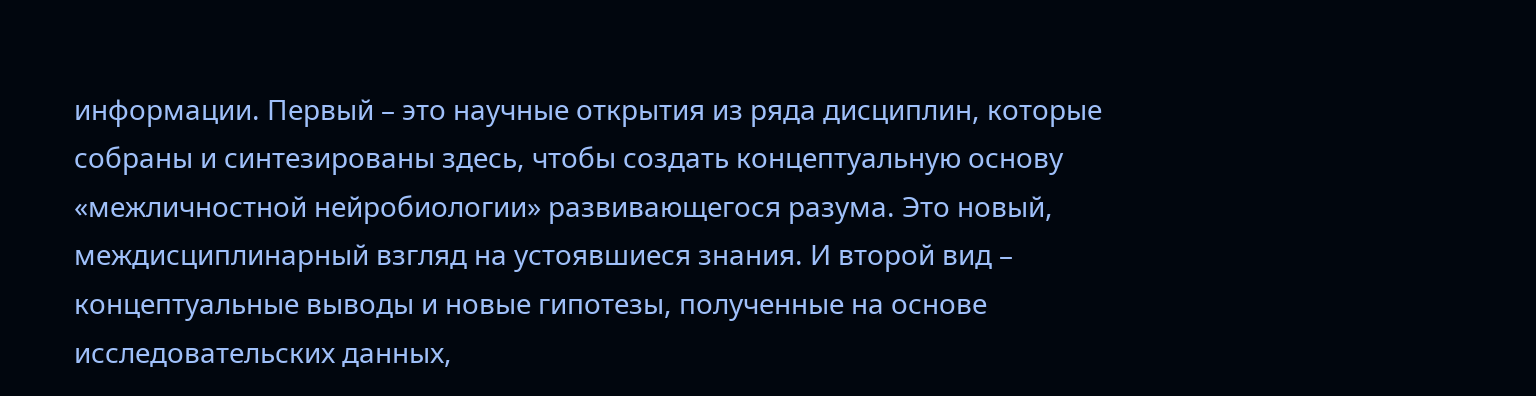информации. Первый – это научные открытия из ряда дисциплин, которые собраны и синтезированы здесь, чтобы создать концептуальную основу «межличностной нейробиологии» развивающегося разума. Это новый, междисциплинарный взгляд на устоявшиеся знания. И второй вид – концептуальные выводы и новые гипотезы, полученные на основе исследовательских данных,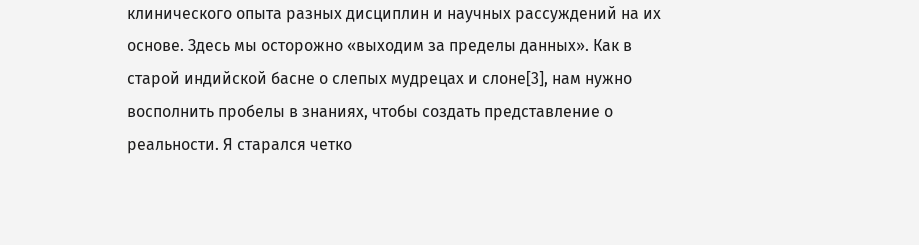клинического опыта разных дисциплин и научных рассуждений на их основе. Здесь мы осторожно «выходим за пределы данных». Как в старой индийской басне о слепых мудрецах и слоне[3], нам нужно восполнить пробелы в знаниях, чтобы создать представление о реальности. Я старался четко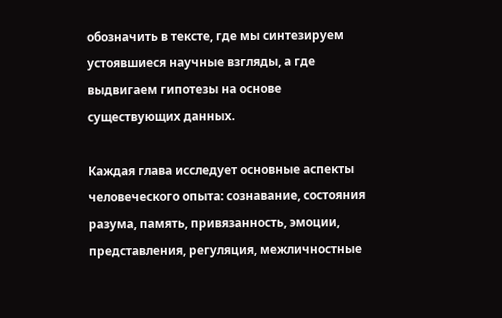обозначить в тексте, где мы синтезируем устоявшиеся научные взгляды, а где выдвигаем гипотезы на основе существующих данных.

Каждая глава исследует основные аспекты человеческого опыта: сознавание, состояния разума, память, привязанность, эмоции, представления, регуляция, межличностные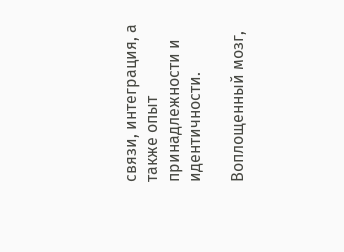связи, интеграция, а также опыт принадлежности и идентичности.

Воплощенный мозг,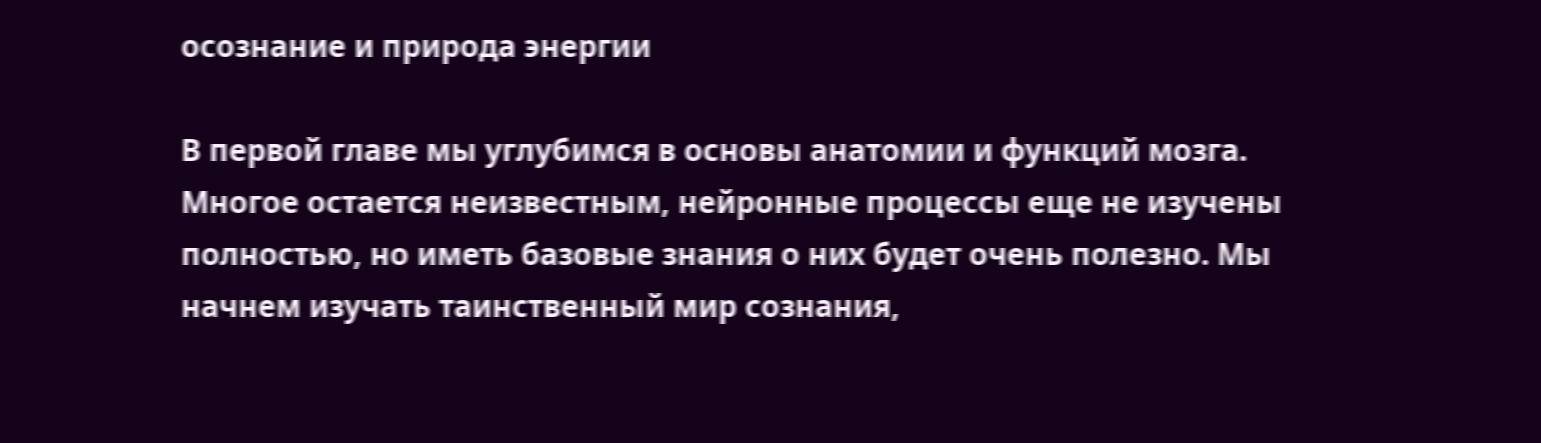осознание и природа энергии

В первой главе мы углубимся в основы анатомии и функций мозга. Многое остается неизвестным, нейронные процессы еще не изучены полностью, но иметь базовые знания о них будет очень полезно. Мы начнем изучать таинственный мир сознания,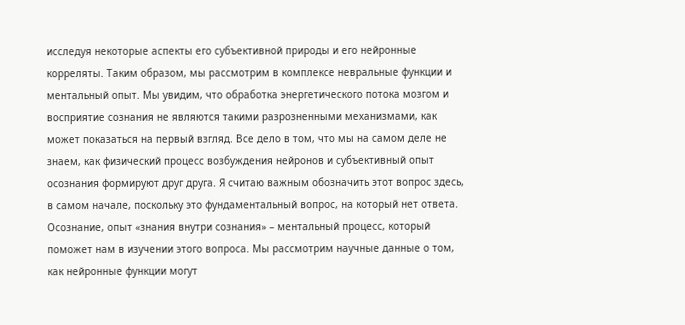исследуя некоторые аспекты его субъективной природы и его нейронные корреляты. Таким образом, мы рассмотрим в комплексе невральные функции и ментальный опыт. Мы увидим, что обработка энергетического потока мозгом и восприятие сознания не являются такими разрозненными механизмами, как может показаться на первый взгляд. Все дело в том, что мы на самом деле не знаем, как физический процесс возбуждения нейронов и субъективный опыт осознания формируют друг друга. Я считаю важным обозначить этот вопрос здесь, в самом начале, поскольку это фундаментальный вопрос, на который нет ответа. Осознание, опыт «знания внутри сознания» – ментальный процесс, который поможет нам в изучении этого вопроса. Мы рассмотрим научные данные о том, как нейронные функции могут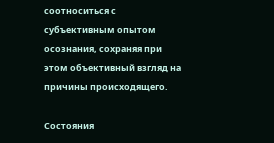соотноситься с субъективным опытом осознания, сохраняя при этом объективный взгляд на причины происходящего.

Состояния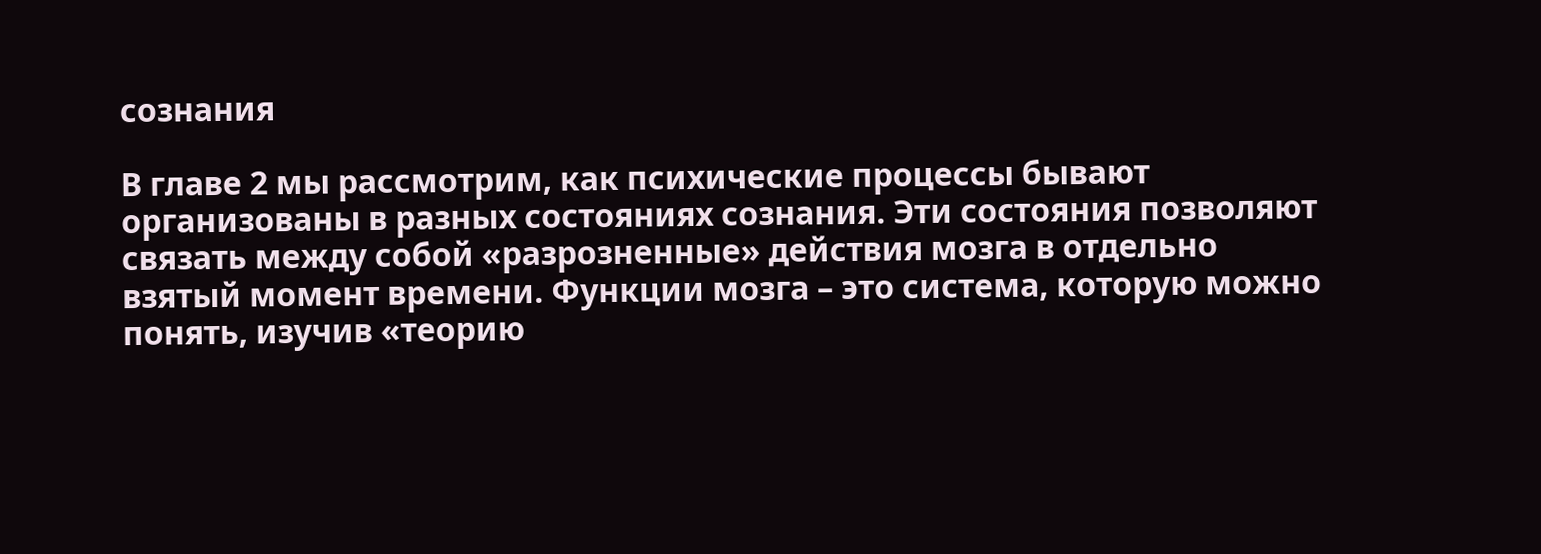сознания

В главе 2 мы рассмотрим, как психические процессы бывают организованы в разных состояниях сознания. Эти состояния позволяют связать между собой «разрозненные» действия мозга в отдельно взятый момент времени. Функции мозга – это система, которую можно понять, изучив «теорию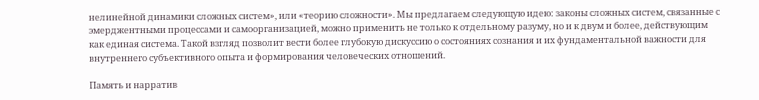нелинейной динамики сложных систем», или «теорию сложности». Мы предлагаем следующую идею: законы сложных систем, связанные с эмерджентными процессами и самоорганизацией, можно применить не только к отдельному разуму, но и к двум и более, действующим как единая система. Такой взгляд позволит вести более глубокую дискуссию о состояниях сознания и их фундаментальной важности для внутреннего субъективного опыта и формирования человеческих отношений.

Память и нарратив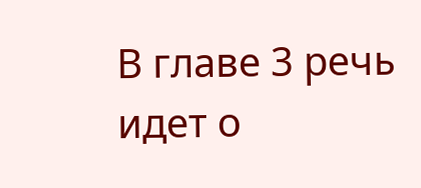В главе 3 речь идет о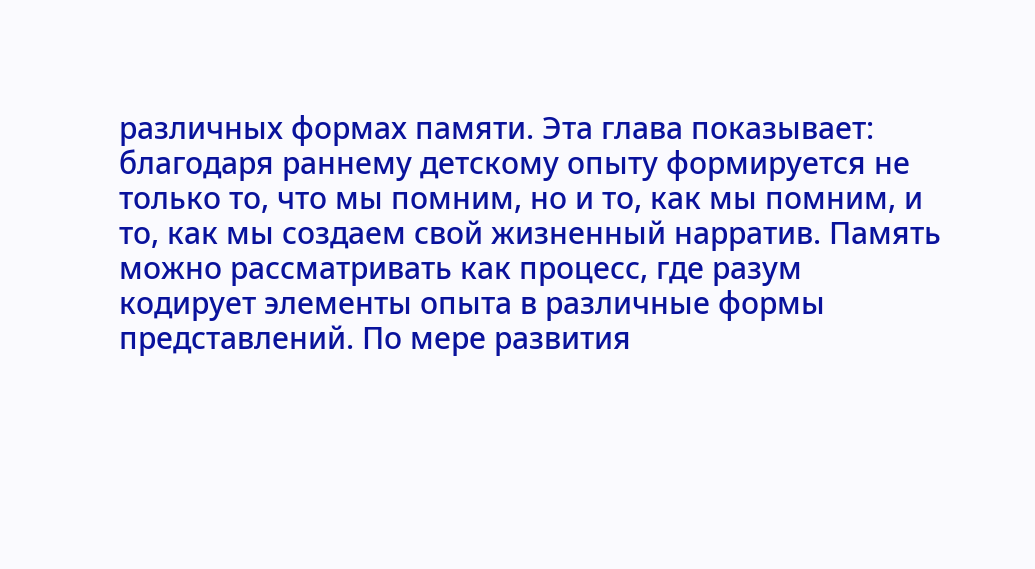различных формах памяти. Эта глава показывает: благодаря раннему детскому опыту формируется не только то, что мы помним, но и то, как мы помним, и то, как мы создаем свой жизненный нарратив. Память можно рассматривать как процесс, где разум кодирует элементы опыта в различные формы представлений. По мере развития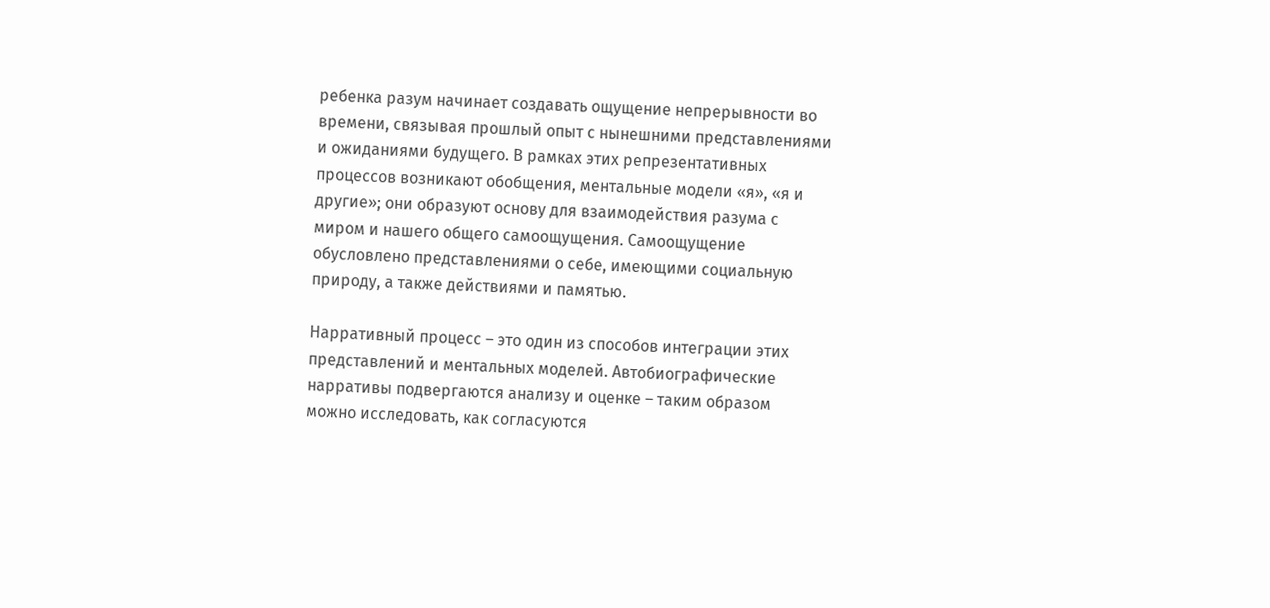ребенка разум начинает создавать ощущение непрерывности во времени, связывая прошлый опыт с нынешними представлениями и ожиданиями будущего. В рамках этих репрезентативных процессов возникают обобщения, ментальные модели «я», «я и другие»; они образуют основу для взаимодействия разума с миром и нашего общего самоощущения. Самоощущение обусловлено представлениями о себе, имеющими социальную природу, а также действиями и памятью.

Нарративный процесс – это один из способов интеграции этих представлений и ментальных моделей. Автобиографические нарративы подвергаются анализу и оценке – таким образом можно исследовать, как согласуются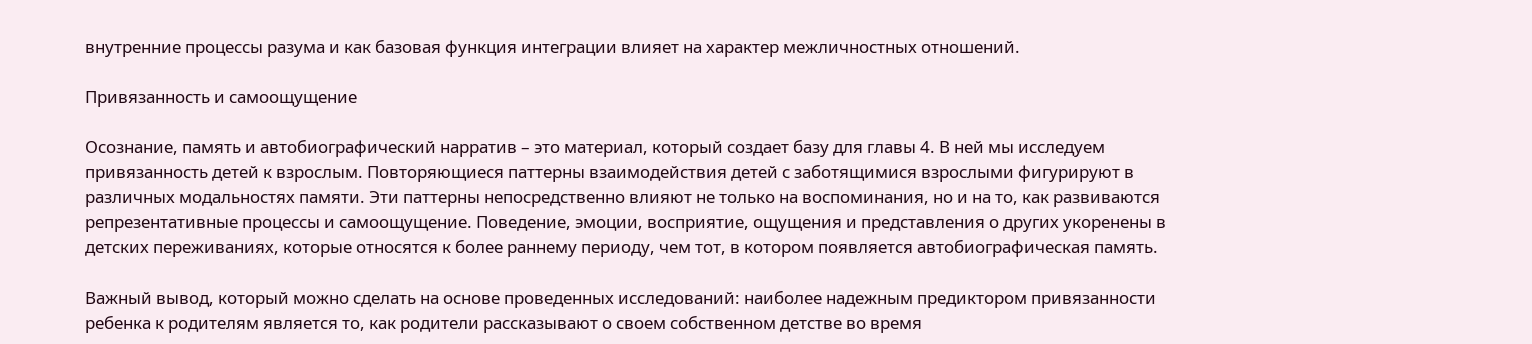внутренние процессы разума и как базовая функция интеграции влияет на характер межличностных отношений.

Привязанность и самоощущение

Осознание, память и автобиографический нарратив – это материал, который создает базу для главы 4. В ней мы исследуем привязанность детей к взрослым. Повторяющиеся паттерны взаимодействия детей с заботящимися взрослыми фигурируют в различных модальностях памяти. Эти паттерны непосредственно влияют не только на воспоминания, но и на то, как развиваются репрезентативные процессы и самоощущение. Поведение, эмоции, восприятие, ощущения и представления о других укоренены в детских переживаниях, которые относятся к более раннему периоду, чем тот, в котором появляется автобиографическая память.

Важный вывод, который можно сделать на основе проведенных исследований: наиболее надежным предиктором привязанности ребенка к родителям является то, как родители рассказывают о своем собственном детстве во время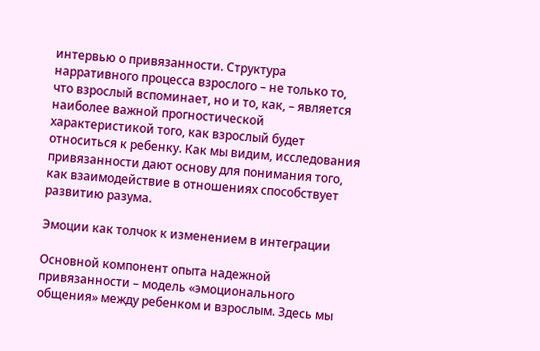интервью о привязанности. Структура нарративного процесса взрослого – не только то, что взрослый вспоминает, но и то, как, – является наиболее важной прогностической характеристикой того, как взрослый будет относиться к ребенку. Как мы видим, исследования привязанности дают основу для понимания того, как взаимодействие в отношениях способствует развитию разума.

Эмоции как толчок к изменением в интеграции

Основной компонент опыта надежной привязанности – модель «эмоционального общения» между ребенком и взрослым. Здесь мы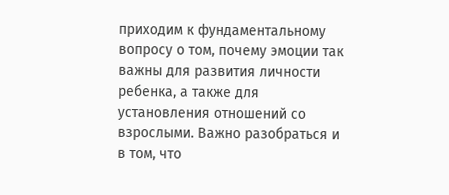приходим к фундаментальному вопросу о том, почему эмоции так важны для развития личности ребенка, а также для установления отношений со взрослыми. Важно разобраться и в том, что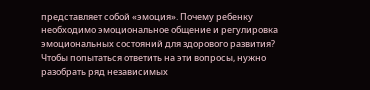представляет собой «эмоция». Почему ребенку необходимо эмоциональное общение и регулировка эмоциональных состояний для здорового развития? Чтобы попытаться ответить на эти вопросы, нужно разобрать ряд независимых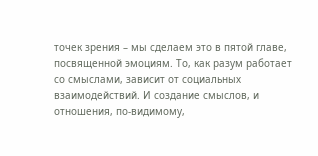точек зрения – мы сделаем это в пятой главе, посвященной эмоциям. То, как разум работает со смыслами, зависит от социальных взаимодействий. И создание смыслов, и отношения, по-видимому,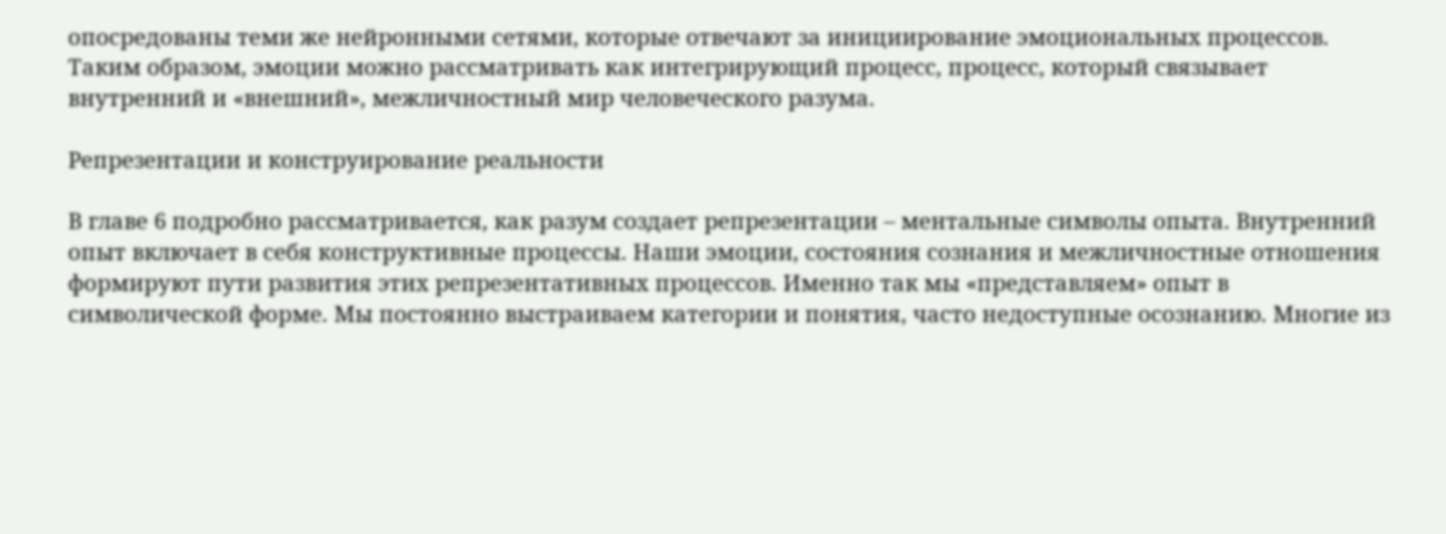опосредованы теми же нейронными сетями, которые отвечают за инициирование эмоциональных процессов. Таким образом, эмоции можно рассматривать как интегрирующий процесс, процесс, который связывает внутренний и «внешний», межличностный мир человеческого разума.

Репрезентации и конструирование реальности

В главе 6 подробно рассматривается, как разум создает репрезентации – ментальные символы опыта. Внутренний опыт включает в себя конструктивные процессы. Наши эмоции, состояния сознания и межличностные отношения формируют пути развития этих репрезентативных процессов. Именно так мы «представляем» опыт в символической форме. Мы постоянно выстраиваем категории и понятия, часто недоступные осознанию. Многие из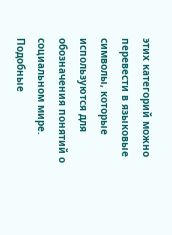этих категорий можно перевести в языковые символы, которые используются для обозначения понятий о социальном мире. Подобные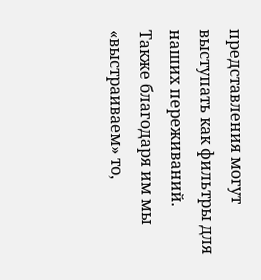представления могут выступать как фильтры для наших переживаний. Также благодаря им мы «выстраиваем» то,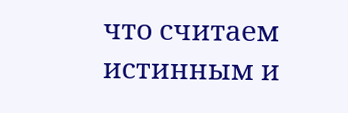что считаем истинным и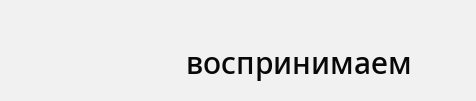воспринимаем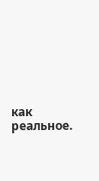как реальное.